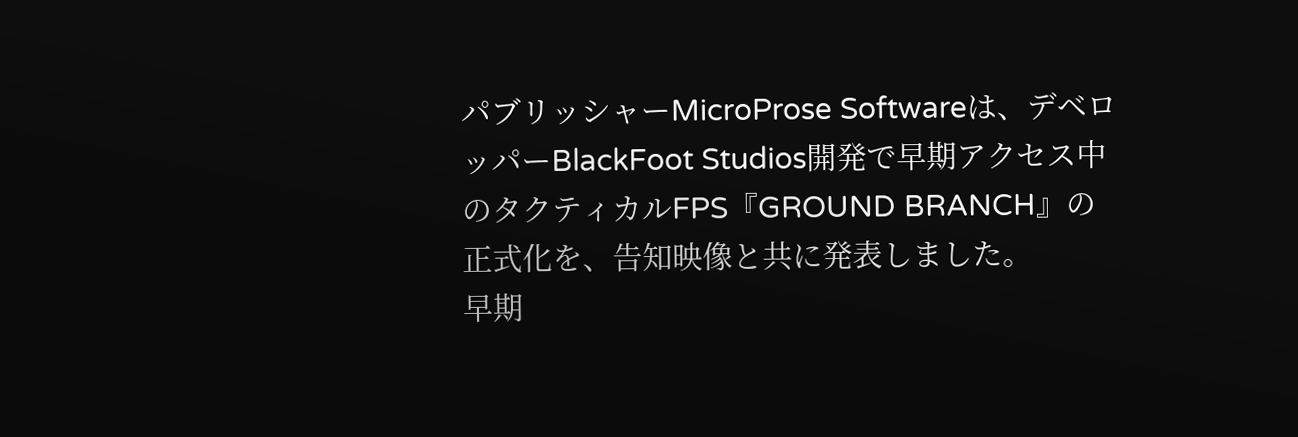パブリッシャーMicroProse Softwareは、デベロッパーBlackFoot Studios開発で早期アクセス中のタクティカルFPS『GROUND BRANCH』の正式化を、告知映像と共に発表しました。
早期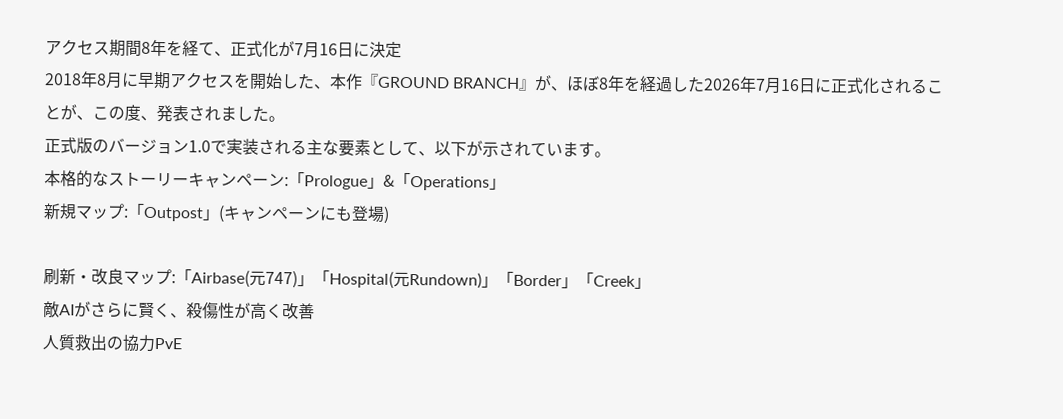アクセス期間8年を経て、正式化が7月16日に決定
2018年8月に早期アクセスを開始した、本作『GROUND BRANCH』が、ほぼ8年を経過した2026年7月16日に正式化されることが、この度、発表されました。
正式版のバージョン1.0で実装される主な要素として、以下が示されています。
本格的なストーリーキャンペーン:「Prologue」&「Operations」
新規マップ:「Outpost」(キャンペーンにも登場)

刷新・改良マップ:「Airbase(元747)」「Hospital(元Rundown)」「Border」「Creek」
敵AIがさらに賢く、殺傷性が高く改善
人質救出の協力PvE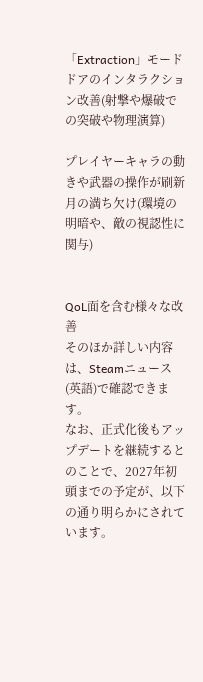「Extraction」モード
ドアのインタラクション改善(射撃や爆破での突破や物理演算)

プレイヤーキャラの動きや武器の操作が刷新
月の満ち欠け(環境の明暗や、敵の視認性に関与)


QoL面を含む様々な改善
そのほか詳しい内容は、Steamニュース(英語)で確認できます。
なお、正式化後もアップデートを継続するとのことで、2027年初頭までの予定が、以下の通り明らかにされています。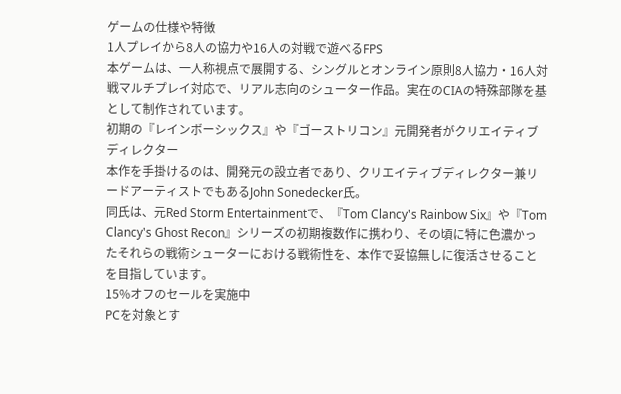ゲームの仕様や特徴
1人プレイから8人の協力や16人の対戦で遊べるFPS
本ゲームは、一人称視点で展開する、シングルとオンライン原則8人協力・16人対戦マルチプレイ対応で、リアル志向のシューター作品。実在のCIAの特殊部隊を基として制作されています。
初期の『レインボーシックス』や『ゴーストリコン』元開発者がクリエイティブディレクター
本作を手掛けるのは、開発元の設立者であり、クリエイティブディレクター兼リードアーティストでもあるJohn Sonedecker氏。
同氏は、元Red Storm Entertainmentで、『Tom Clancy's Rainbow Six』や『Tom Clancy's Ghost Recon』シリーズの初期複数作に携わり、その頃に特に色濃かったそれらの戦術シューターにおける戦術性を、本作で妥協無しに復活させることを目指しています。
15%オフのセールを実施中
PCを対象とす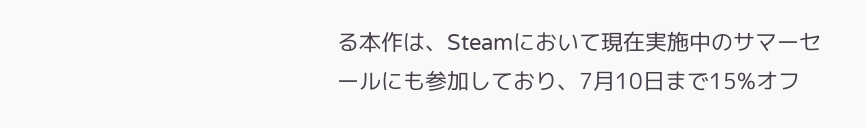る本作は、Steamにおいて現在実施中のサマーセールにも参加しており、7月10日まで15%オフ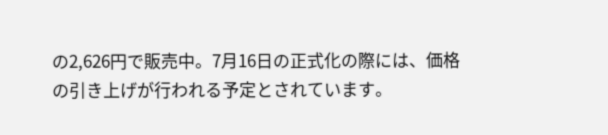の2,626円で販売中。7月16日の正式化の際には、価格の引き上げが行われる予定とされています。